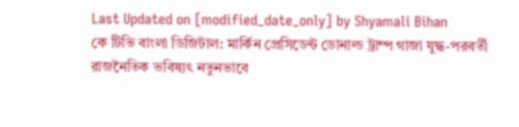Last Updated on [modified_date_only] by Shyamali Bihan
কে টিভি বাংলা ডিজিটাল: মার্কিন প্রেসিডেন্ট ডোনাল্ড ট্রাম্প গাজা যুদ্ধ-পরবর্তী রাজনৈতিক ভবিষ্যৎ নতুনভাবে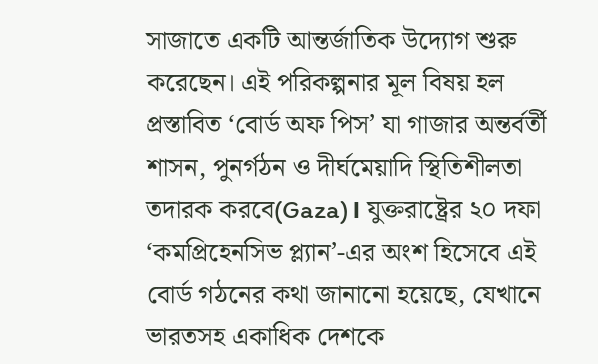সাজাতে একটি আন্তর্জাতিক উদ্যোগ শুরু করেছেন। এই পরিকল্পনার মূল বিষয় হল প্রস্তাবিত ‘বোর্ড অফ পিস’ যা গাজার অন্তর্বর্তী শাসন, পুনর্গঠন ও দীর্ঘমেয়াদি স্থিতিশীলতা তদারক করবে(Gaza)। যুক্তরাষ্ট্রের ২০ দফা ‘কমপ্রিহেনসিভ প্ল্যান’-এর অংশ হিসেবে এই বোর্ড গঠনের কথা জানানো হয়েছে, যেখানে ভারতসহ একাধিক দেশকে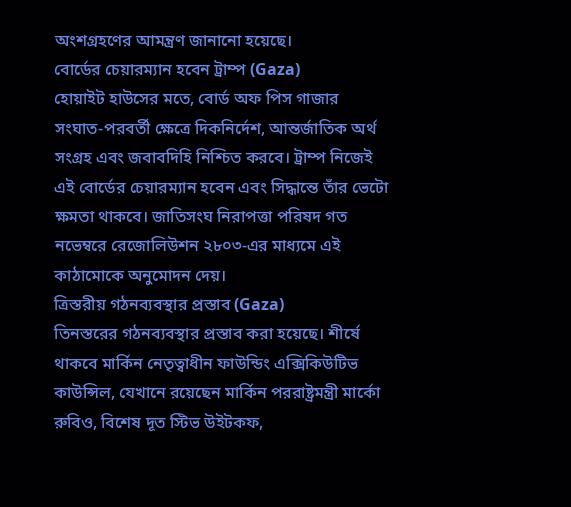অংশগ্রহণের আমন্ত্রণ জানানো হয়েছে।
বোর্ডের চেয়ারম্যান হবেন ট্রাম্প (Gaza)
হোয়াইট হাউসের মতে, বোর্ড অফ পিস গাজার সংঘাত-পরবর্তী ক্ষেত্রে দিকনির্দেশ, আন্তর্জাতিক অর্থ সংগ্রহ এবং জবাবদিহি নিশ্চিত করবে। ট্রাম্প নিজেই এই বোর্ডের চেয়ারম্যান হবেন এবং সিদ্ধান্তে তাঁর ভেটো ক্ষমতা থাকবে। জাতিসংঘ নিরাপত্তা পরিষদ গত নভেম্বরে রেজোলিউশন ২৮০৩-এর মাধ্যমে এই কাঠামোকে অনুমোদন দেয়।
ত্রিস্তরীয় গঠনব্যবস্থার প্রস্তাব (Gaza)
তিনস্তরের গঠনব্যবস্থার প্রস্তাব করা হয়েছে। শীর্ষে থাকবে মার্কিন নেতৃত্বাধীন ফাউন্ডিং এক্সিকিউটিভ কাউন্সিল, যেখানে রয়েছেন মার্কিন পররাষ্ট্রমন্ত্রী মার্কো রুবিও, বিশেষ দূত স্টিভ উইটকফ,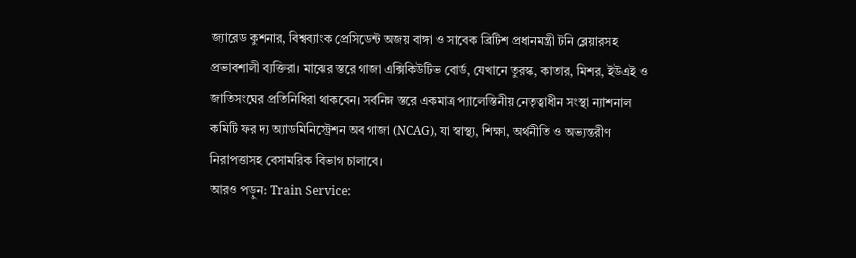জ্যারেড কুশনার, বিশ্বব্যাংক প্রেসিডেন্ট অজয় বাঙ্গা ও সাবেক ব্রিটিশ প্রধানমন্ত্রী টনি ব্লেয়ারসহ প্রভাবশালী ব্যক্তিরা। মাঝের স্তরে গাজা এক্সিকিউটিভ বোর্ড, যেখানে তুরস্ক, কাতার, মিশর, ইউএই ও জাতিসংঘের প্রতিনিধিরা থাকবেন। সর্বনিম্ন স্তরে একমাত্র প্যালেস্তিনীয় নেতৃত্বাধীন সংস্থা ন্যাশনাল কমিটি ফর দ্য অ্যাডমিনিস্ট্রেশন অব গাজা (NCAG), যা স্বাস্থ্য, শিক্ষা, অর্থনীতি ও অভ্যন্তরীণ নিরাপত্তাসহ বেসামরিক বিভাগ চালাবে।
আরও পড়ুন: Train Service: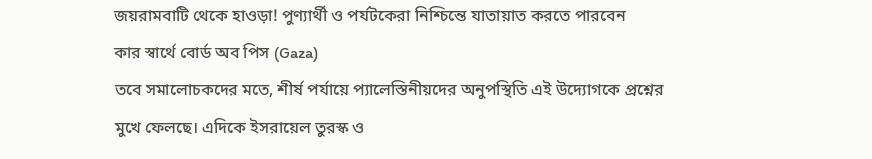জয়রামবাটি থেকে হাওড়া! পুণ্যার্থী ও পর্যটকেরা নিশ্চিন্তে যাতায়াত করতে পারবেন
কার স্বার্থে বোর্ড অব পিস (Gaza)
তবে সমালোচকদের মতে, শীর্ষ পর্যায়ে প্যালেস্তিনীয়দের অনুপস্থিতি এই উদ্যোগকে প্রশ্নের মুখে ফেলছে। এদিকে ইসরায়েল তুরস্ক ও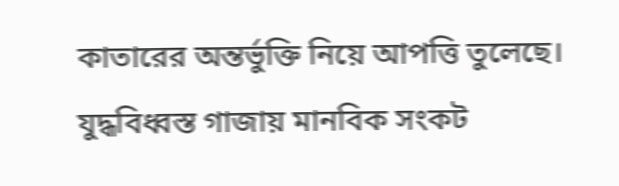কাতারের অন্তর্ভুক্তি নিয়ে আপত্তি তুলেছে। যুদ্ধবিধ্বস্ত গাজায় মানবিক সংকট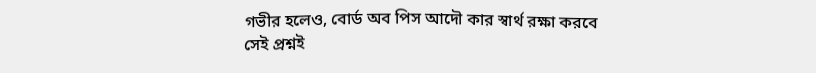গভীর হলেও, বোর্ড অব পিস আদৌ কার স্বার্থ রক্ষা করবে সেই প্রশ্নই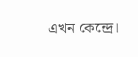এখন কেন্দ্রে।